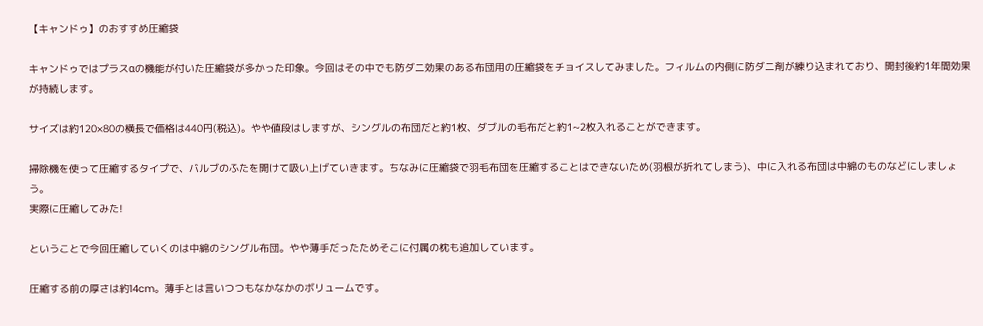【キャンドゥ】のおすすめ圧縮袋

キャンドゥではプラスαの機能が付いた圧縮袋が多かった印象。今回はその中でも防ダニ効果のある布団用の圧縮袋をチョイスしてみました。フィルムの内側に防ダニ剤が練り込まれており、開封後約1年間効果が持続します。

サイズは約120×80の横長で価格は440円(税込)。やや値段はしますが、シングルの布団だと約1枚、ダブルの毛布だと約1~2枚入れることができます。

掃除機を使って圧縮するタイプで、バルブのふたを開けて吸い上げていきます。ちなみに圧縮袋で羽毛布団を圧縮することはできないため(羽根が折れてしまう)、中に入れる布団は中綿のものなどにしましょう。
実際に圧縮してみた!

ということで今回圧縮していくのは中綿のシングル布団。やや薄手だったためそこに付属の枕も追加しています。

圧縮する前の厚さは約14cm。薄手とは言いつつもなかなかのボリュームです。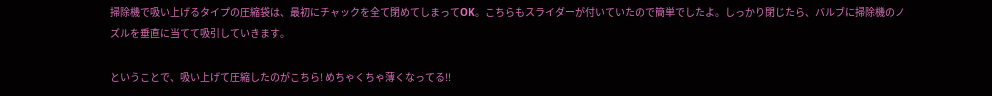掃除機で吸い上げるタイプの圧縮袋は、最初にチャックを全て閉めてしまってOK。こちらもスライダーが付いていたので簡単でしたよ。しっかり閉じたら、バルブに掃除機のノズルを垂直に当てて吸引していきます。

ということで、吸い上げて圧縮したのがこちら! めちゃくちゃ薄くなってる!!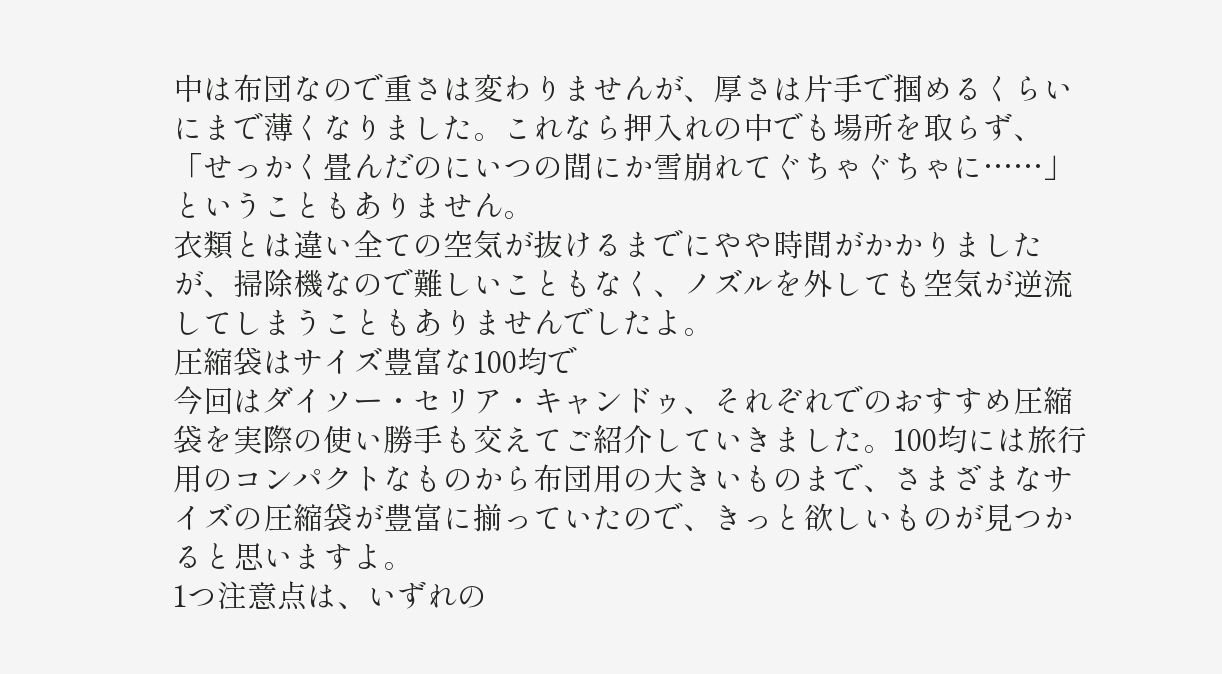中は布団なので重さは変わりませんが、厚さは片手で掴めるくらいにまで薄くなりました。これなら押入れの中でも場所を取らず、「せっかく畳んだのにいつの間にか雪崩れてぐちゃぐちゃに……」ということもありません。
衣類とは違い全ての空気が抜けるまでにやや時間がかかりましたが、掃除機なので難しいこともなく、ノズルを外しても空気が逆流してしまうこともありませんでしたよ。
圧縮袋はサイズ豊富な100均で
今回はダイソー・セリア・キャンドゥ、それぞれでのおすすめ圧縮袋を実際の使い勝手も交えてご紹介していきました。100均には旅行用のコンパクトなものから布団用の大きいものまで、さまざまなサイズの圧縮袋が豊富に揃っていたので、きっと欲しいものが見つかると思いますよ。
1つ注意点は、いずれの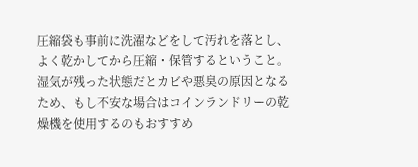圧縮袋も事前に洗濯などをして汚れを落とし、よく乾かしてから圧縮・保管するということ。湿気が残った状態だとカビや悪臭の原因となるため、もし不安な場合はコインランドリーの乾燥機を使用するのもおすすめ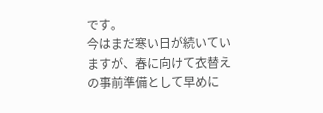です。
今はまだ寒い日が続いていますが、春に向けて衣替えの事前準備として早めに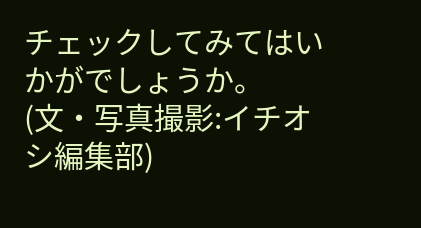チェックしてみてはいかがでしょうか。
(文・写真撮影:イチオシ編集部)